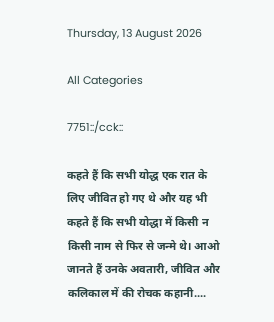Thursday, 13 August 2026

All Categories

7751::/cck::

कहते हैं कि सभी योद्ध एक रात के लिए जीवित हो गए थे और यह भी कहते हैं कि सभी योद्धा में किसी न किसी नाम से फिर से जन्मे थे। आओ जानते हैं उनके अवतारी, जीवित और कलिकाल में की रोचक कहानी....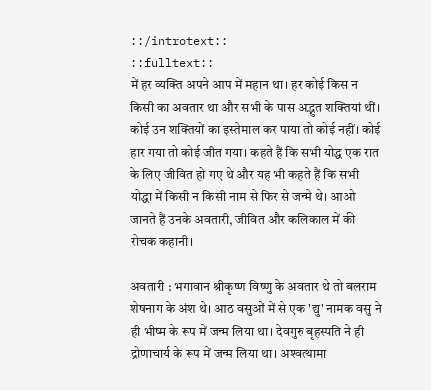::/introtext::
::fulltext::
में हर व्यक्ति अपने आप में महान था। हर कोई किस न किसी का अवतार था और सभी के पास अद्भुत शक्तियां थीं। कोई उन शक्तियों का इस्तेमाल कर पाया तो कोई नहीं। कोई हार गया तो कोई जीत गया। कहते हैं कि सभी योद्ध एक रात के लिए जीवित हो गए थे और यह भी कहते हैं कि सभी योद्धा में किसी न किसी नाम से फिर से जन्मे थे। आओ जानते हैं उनके अवतारी, जीवित और कलिकाल में की रोचक कहानी।

अवतारी : भगावान श्रीकृष्‍ण विष्णु के अवतार थे तो बलराम शेषनाग के अंश थे। आठ वसुओं में से एक 'द्यु' नामक वसु ने ही भीष्म के रूप में जन्म लिया था। देवगुरु बृहस्पति ने ही द्रोणाचार्य के रूप में जन्म लिया था। अश्‍वत्थामा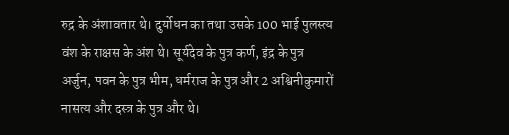रुद्र के अंशावतार थे। दुर्योधन का तथा उसके 100 भाई पुलस्त्य वंश के राक्षस के अंश थे। सूर्यदेव के पुत्र कर्ण, इंद्र के पुत्र अर्जुन, पवन के पुत्र भीम, धर्मराज के पु‍त्र और 2 अश्विनीकुमारों नासत्य और दस्त्र के पुत्र और थे।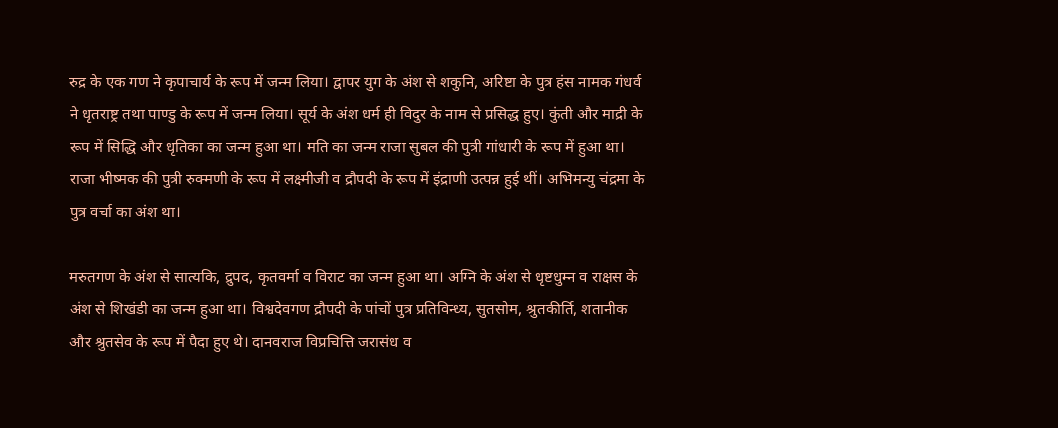रुद्र के एक गण ने कृपाचार्य के रूप में जन्म लिया। द्वापर युग के अंश से शकुनि, अरिष्टा के पुत्र हंस नामक गंधर्व ने धृतराष्ट्र तथा पाण्डु के रूप में जन्म लिया। सूर्य के अंश धर्म ही विदुर के नाम से प्रसिद्ध हुए। कुंती और माद्री के रूप में सिद्धि और धृतिका का जन्म हुआ था। मति का जन्म राजा सुबल की पुत्री गांधारी के रूप में हुआ था। राजा भीष्मक की पुत्री रुक्मणी के रूप में लक्ष्मीजी व द्रौपदी के रूप में इंद्राणी उत्पन्न हुई थीं। अभिमन्यु चंद्रमा के पुत्र वर्चा का अंश था।

मरुतगण के अंश से सात्यकि, द्रुपद, कृतवर्मा व विराट का जन्म हुआ था। अग्नि के अंश से धृष्टधुम्न व राक्षस के अंश से शिखंडी का जन्म हुआ था। विश्वदेवगण द्रौपदी के पांचों पुत्र प्रतिविन्ध्य, सुतसोम, श्रुतकीर्ति, शतानीक और श्रुतसेव के रूप में पैदा हुए थे। दानवराज विप्रचित्ति जरासंध व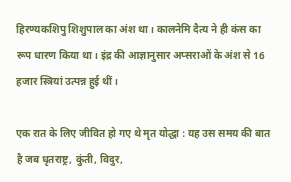हिरण्यकशिपु शिशुपाल का अंश था। कालनेमि दैत्य ने ही कंस का रूप धारण किया था। इंद्र की आज्ञानुसार अप्सराओं के अंश से 16 हजार स्त्रियां उत्पन्न हुई थीं।

एक रात के लिए जीवित हो गए थे मृत योद्धा : यह उस समय की बात है जब धृतराष्ट्र, कुंती, विदुर,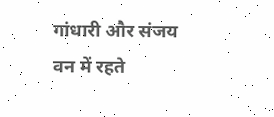गांधारी और संजय वन में रहते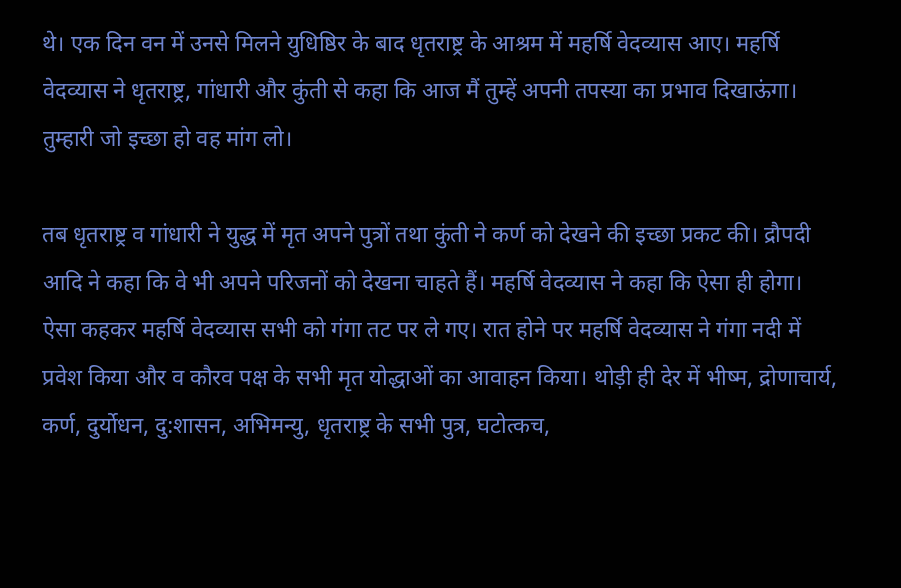थे। एक दिन वन में उनसे मिलने युधिष्ठिर के बाद धृतराष्ट्र के आश्रम में महर्षि वेदव्यास आए। महर्षि वेदव्यास ने धृतराष्ट्र, गांधारी और कुंती से कहा कि आज मैं तुम्हें अपनी तपस्या का प्रभाव दिखाऊंगा। तुम्हारी जो इच्छा हो वह मांग लो।

तब धृतराष्ट्र व गांधारी ने युद्ध में मृत अपने पुत्रों तथा कुंती ने कर्ण को देखने की इच्छा प्रकट की। द्रौपदी आदि ने कहा कि वे भी अपने परिजनों को देखना चाहते हैं। महर्षि वेदव्यास ने कहा कि ऐसा ही होगा। ऐसा कहकर महर्षि वेदव्यास सभी को गंगा तट पर ले गए। रात होने पर महर्षि वेदव्यास ने गंगा नदी में प्रवेश किया और व कौरव पक्ष के सभी मृत योद्धाओं का आवाहन किया। थोड़ी ही देर में भीष्म, द्रोणाचार्य, कर्ण, दुर्योधन, दु:शासन, अभिमन्यु, धृतराष्ट्र के सभी पुत्र, घटोत्कच,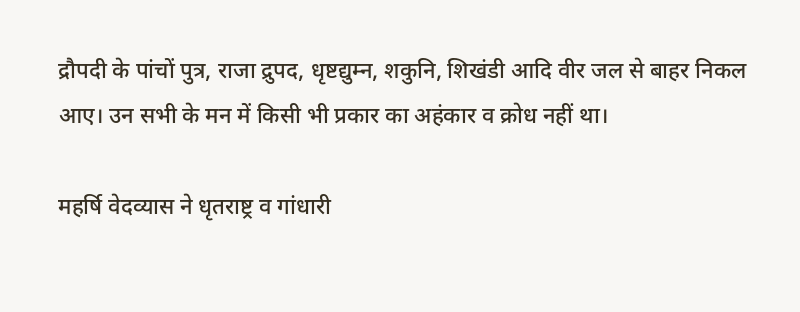द्रौपदी के पांचों पुत्र, राजा द्रुपद, धृष्टद्युम्न, शकुनि, शिखंडी आदि वीर जल से बाहर निकल आए। उन सभी के मन में किसी भी प्रकार का अहंकार व क्रोध नहीं था।

महर्षि वेदव्यास ने धृतराष्ट्र व गांधारी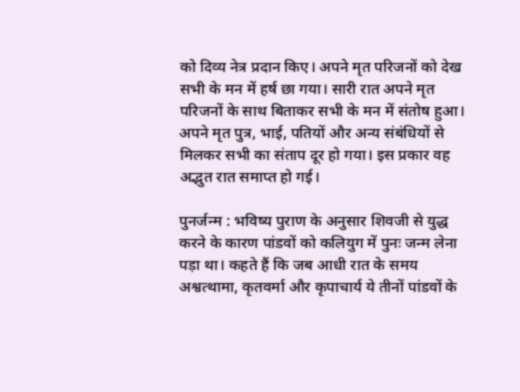को दिव्य नेत्र प्रदान किए। अपने मृत परिजनों को देख सभी के मन में हर्ष छा गया। सारी रात अपने मृत परिजनों के साथ बिताकर सभी के मन में संतोष हुआ। अपने मृत पुत्र, भाई, पतियों और अन्य संबंधियों से मिलकर सभी का संताप दूर हो गया। इस प्रकार वह अद्भुत रात समाप्त हो गई।

पुनर्जन्म : भविष्य पुराण के अनुसार शिवजी से युद्ध करने के कारण पांडवों को कलियुग में पुनः जन्म लेना पड़ा था। कहते हैं कि जब आधी रात के समय अश्वत्थामा, कृतवर्मा और कृपाचार्य ये तीनों पांडवों के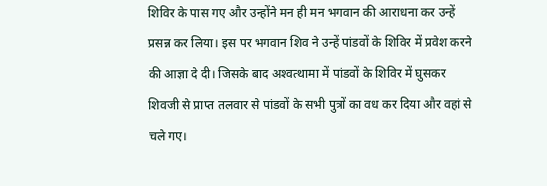शिविर के पास गए और उन्होंने मन ही मन भगवान की आराधना कर उन्हें प्रसन्न कर लिया। इस पर भगवान शिव ने उन्हें पांडवों के शिविर में प्रवेश करने की आज्ञा दे दी। जिसके बाद अश्‍वत्थामा में पांडवों के शिविर में घुसकर शिवजी से प्राप्त तलवार से पांडवों के सभी पुत्रों का वध कर दिया और वहां से चले गए।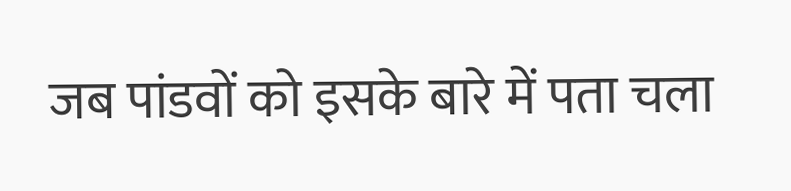जब पांडवों को इसके बारे में पता चला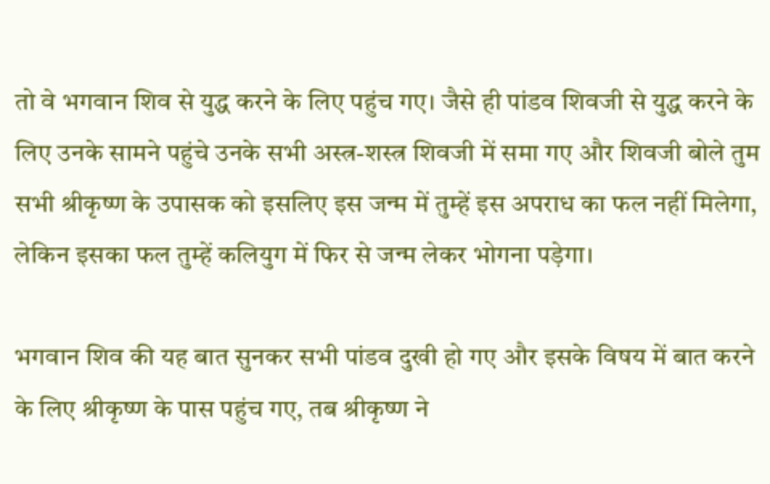तो वे भगवान शिव से युद्ध करने के लिए पहुंच गए। जैसे ही पांडव शिवजी से युद्ध करने के लिए उनके सामने पहुंचे उनके सभी अस्त्र-शस्त्र शिवजी में समा गए और शिवजी बोले तुम सभी श्रीकृष्ण के उपासक को इसलिए इस जन्म में तुम्हें इस अपराध का फल नहीं मिलेगा, लेकिन इसका फल तुम्हें कलियुग में फिर से जन्म लेकर भोगना पड़ेगा।

भगवान शिव की यह बात सुनकर सभी पांडव दुखी हो गए और इसके विषय में बात करने के लिए श्रीकृष्ण के पास पहुंच गए, तब श्रीकृष्ण ने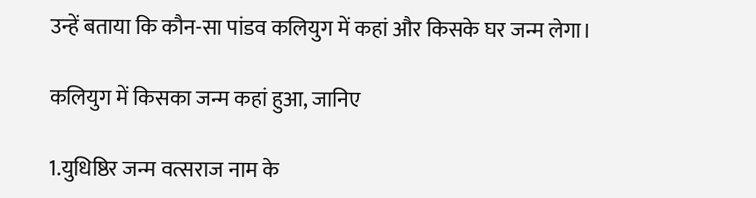उन्हें बताया कि कौन-सा पांडव कलियुग में कहां और किसके घर जन्म लेगा।

कलियुग में किसका जन्म कहां हुआ, जानिए

1.युधिष्ठिर जन्म वत्सराज नाम के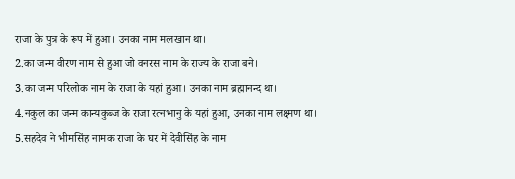राजा के पुत्र के रूप में हुआ। उनका नाम मलखान था।
2.का जन्म वीरण नाम से हुआ जो वनरस नाम के राज्य के राजा बने।
3.का जन्म परिलोक नाम के राजा के यहां हुआ। उनका नाम ब्रह्मानन्द था।
4.नकुल का जन्म कान्यकुब्ज के राजा रत्नभानु के यहां हुआ, उनका नाम लक्ष्मण था।
5.सहदेव ने भीमसिंह नामक राजा के घर में देवीसिंह के नाम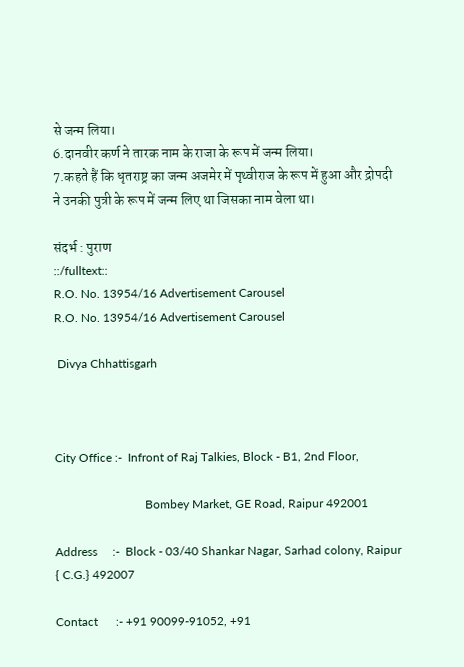से जन्म लिया।
6.दानवीर कर्ण ने तारक नाम के राजा के रूप में जन्म लिया।
7.कहते हैं कि धृतराष्ट्र का जन्म अजमेर में पृथ्वीराज के रूप में हुआ और द्रोपदी ने उनकी पुत्री के रूप में जन्म लिए था जिसका नाम वेला था।

संदर्भ : पुराण
::/fulltext::
R.O. No. 13954/16 Advertisement Carousel
R.O. No. 13954/16 Advertisement Carousel

 Divya Chhattisgarh



City Office :-  Infront of Raj Talkies, Block - B1, 2nd Floor,

                              Bombey Market, GE Road, Raipur 492001

Address     :-  Block - 03/40 Shankar Nagar, Sarhad colony, Raipur { C.G.} 492007

Contact      :- +91 90099-91052, +91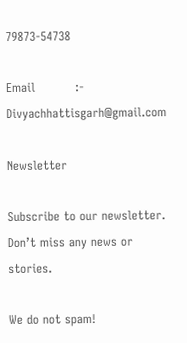79873-54738

Email          :- Divyachhattisgarh@gmail.com

Newsletter

Subscribe to our newsletter. Don’t miss any news or stories.

We do not spam!